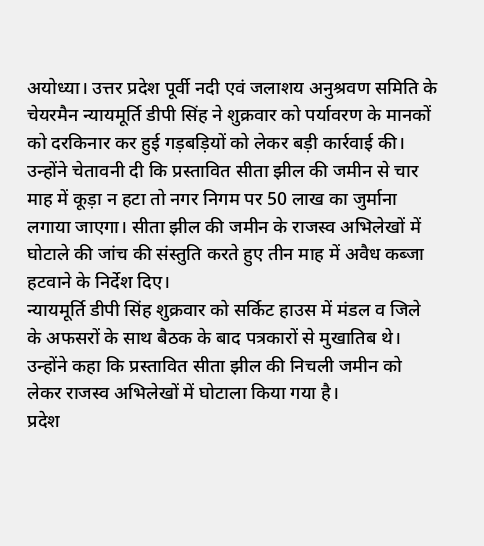अयोध्या। उत्तर प्रदेश पूर्वी नदी एवं जलाशय अनुश्रवण समिति के चेयरमैन न्यायमूर्ति डीपी सिंह ने शुक्रवार को पर्यावरण के मानकों को दरकिनार कर हुई गड़बड़ियों को लेकर बड़ी कार्रवाई की।
उन्होंने चेतावनी दी कि प्रस्तावित सीता झील की जमीन से चार माह में कूड़ा न हटा तो नगर निगम पर 50 लाख का जुर्माना लगाया जाएगा। सीता झील की जमीन के राजस्व अभिलेखों में घोटाले की जांच की संस्तुति करते हुए तीन माह में अवैध कब्जा हटवाने के निर्देश दिए।
न्यायमूर्ति डीपी सिंह शुक्रवार को सर्किट हाउस में मंडल व जिले के अफसरों के साथ बैठक के बाद पत्रकारों से मुखातिब थे। उन्होंने कहा कि प्रस्तावित सीता झील की निचली जमीन को लेकर राजस्व अभिलेखों में घोटाला किया गया है।
प्रदेश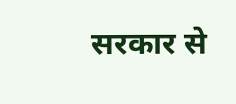सरकार से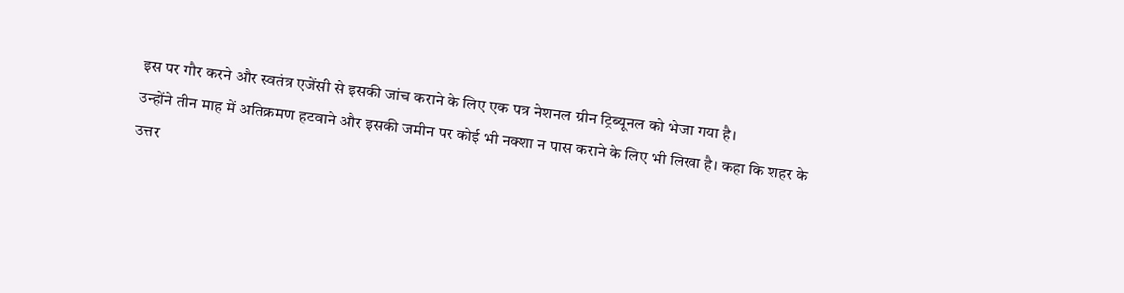इस पर गौर करने और स्वतंत्र एजेंसी से इसकी जांच कराने के लिए एक पत्र नेशनल ग्रीन ट्रिब्यूनल को भेजा गया है।
उन्होंने तीन माह में अतिक्रमण हटवाने और इसकी जमीन पर कोई भी नक्शा न पास कराने के लिए भी लिखा है। कहा कि शहर के उत्तर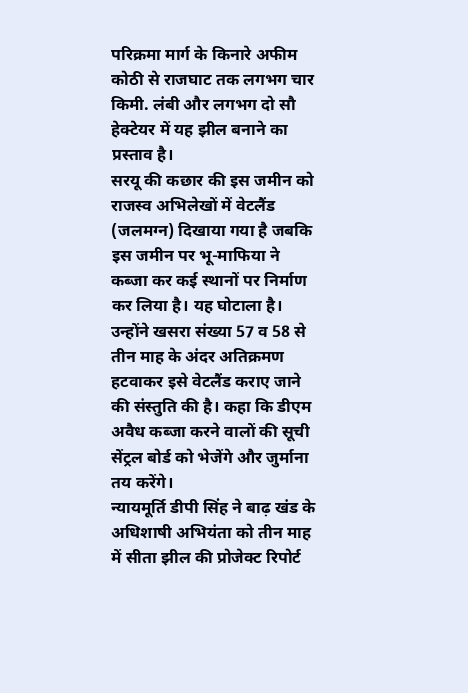परिक्रमा मार्ग के किनारे अफीम कोठी से राजघाट तक लगभग चार किमी. लंबी और लगभग दो सौ हेक्टेयर में यह झील बनाने का प्रस्ताव है।
सरयू की कछार की इस जमीन को राजस्व अभिलेखों में वेटलैंड (जलमग्न) दिखाया गया है जबकि इस जमीन पर भू-माफिया ने कब्जा कर कई स्थानों पर निर्माण कर लिया है। यह घोटाला है।
उन्होंने खसरा संख्या 57 व 58 से तीन माह के अंदर अतिक्रमण हटवाकर इसे वेटलैंड कराए जाने की संस्तुति की है। कहा कि डीएम अवैध कब्जा करने वालों की सूची सेंट्रल बोर्ड को भेजेंगे और जुर्माना तय करेंगे।
न्यायमूर्ति डीपी सिंह ने बाढ़ खंड के अधिशाषी अभियंता को तीन माह में सीता झील की प्रोजेक्ट रिपोर्ट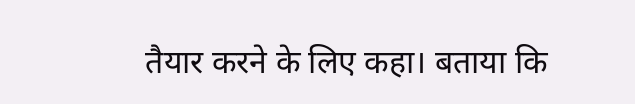तैयार करने के लिए कहा। बताया कि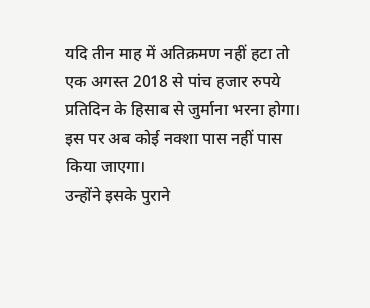यदि तीन माह में अतिक्रमण नहीं हटा तो एक अगस्त 2018 से पांच हजार रुपये प्रतिदिन के हिसाब से जुर्माना भरना होगा। इस पर अब कोई नक्शा पास नहीं पास किया जाएगा।
उन्होंने इसके पुराने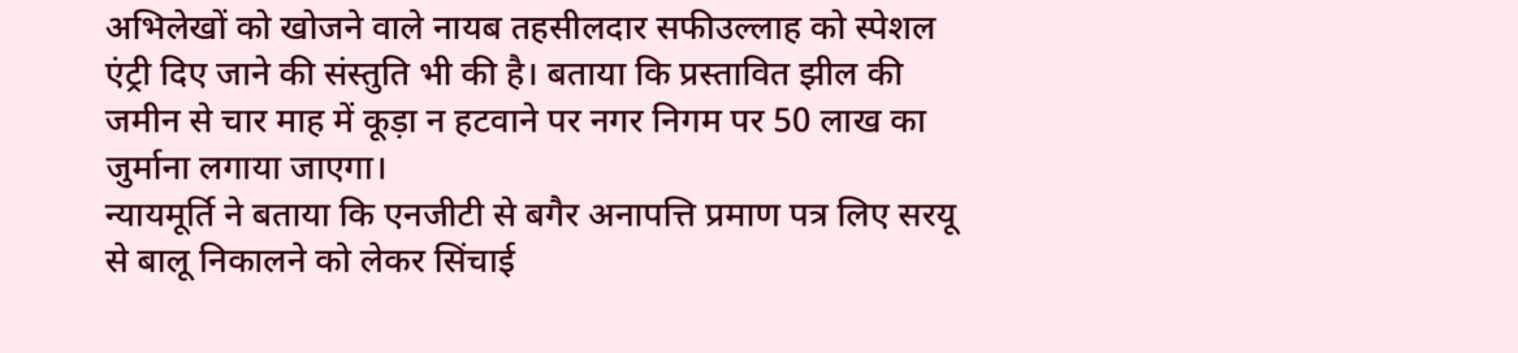अभिलेखों को खोजने वाले नायब तहसीलदार सफीउल्लाह को स्पेशल एंट्री दिए जाने की संस्तुति भी की है। बताया कि प्रस्तावित झील की जमीन से चार माह में कूड़ा न हटवाने पर नगर निगम पर 50 लाख का जुर्माना लगाया जाएगा।
न्यायमूर्ति ने बताया कि एनजीटी से बगैर अनापत्ति प्रमाण पत्र लिए सरयू से बालू निकालने को लेकर सिंचाई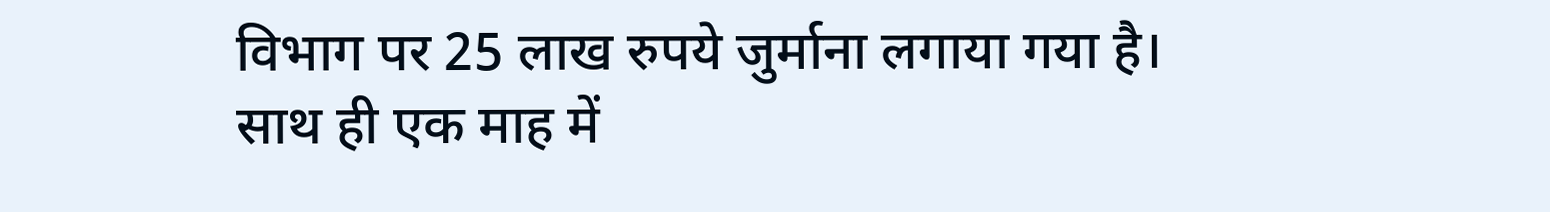विभाग पर 25 लाख रुपये जुर्माना लगाया गया है।
साथ ही एक माह में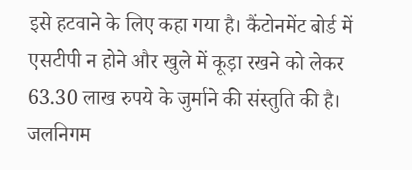इसे हटवाने के लिए कहा गया है। कैंटोनमेंट बोर्ड में एसटीपी न होने और खुले में कूड़ा रखने को लेकर 63.30 लाख रुपये के जुर्माने की संस्तुति की है।
जलनिगम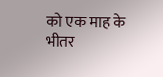को एक माह के भीतर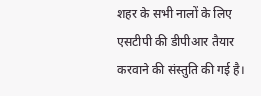शहर के सभी नालों के लिए एसटीपी की डीपीआर तैयार करवाने की संस्तुति की गई है।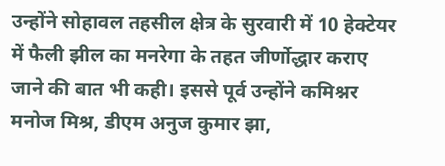उन्होंने सोहावल तहसील क्षेत्र के सुरवारी में 10 हेक्टेयर में फैली झील का मनरेगा के तहत जीर्णोद्धार कराए जाने की बात भी कही। इससे पूर्व उन्होंने कमिश्नर मनोज मिश्र, डीएम अनुज कुमार झा,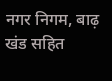नगर निगम, बाढ़ खंड सहित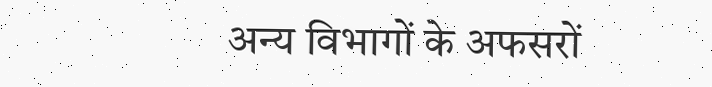अन्य विभागों के अफसरों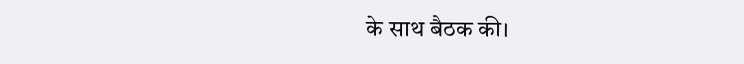के साथ बैठक की।